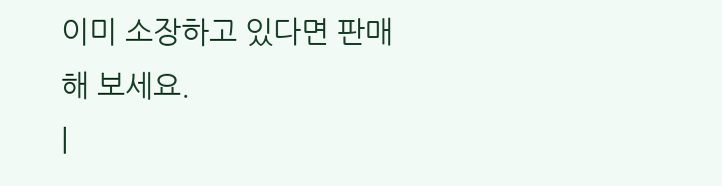이미 소장하고 있다면 판매해 보세요.
|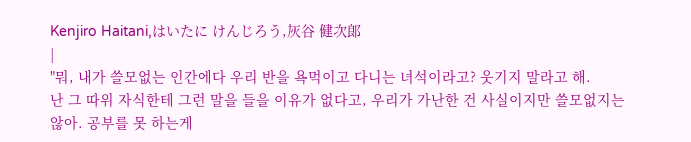Kenjiro Haitani,はいたに けんじろう,灰谷 健次郞
|
"뭐, 내가 쓸모없는 인간에다 우리 반을 욕먹이고 다니는 녀석이라고? 웃기지 말라고 해.
난 그 따위 자식한테 그런 말을 들을 이유가 없다고, 우리가 가난한 건 사실이지만 쓸모없지는 않아. 공부를 못 하는게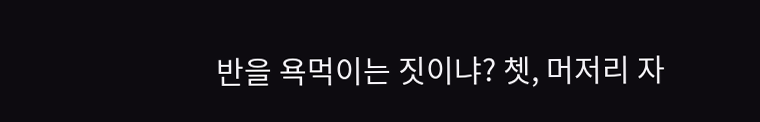반을 욕먹이는 짓이냐? 쳇, 머저리 자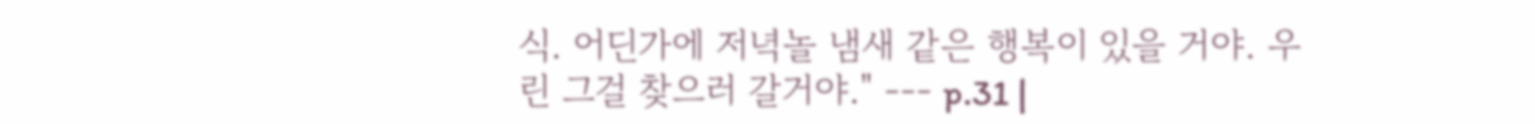식. 어딘가에 저녁놀 냄새 같은 행복이 있을 거야. 우린 그걸 찾으러 갈거야." --- p.31 |